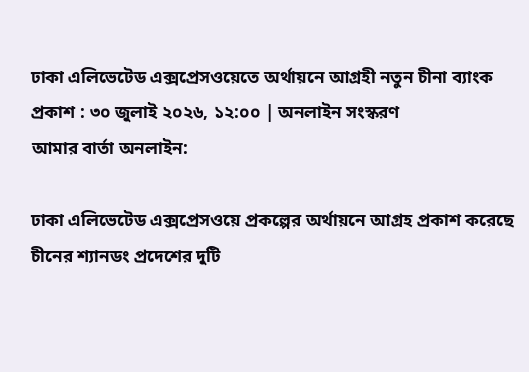ঢাকা এলিভেটেড এক্সপ্রেসওয়েতে অর্থায়নে আগ্রহী নতুন চীনা ব্যাংক
প্রকাশ : ৩০ জুলাই ২০২৬, ১২:০০ | অনলাইন সংস্করণ
আমার বার্তা অনলাইন:

ঢাকা এলিভেটেড এক্সপ্রেসওয়ে প্রকল্পের অর্থায়নে আগ্রহ প্রকাশ করেছে চীনের শ্যানডং প্রদেশের দুটি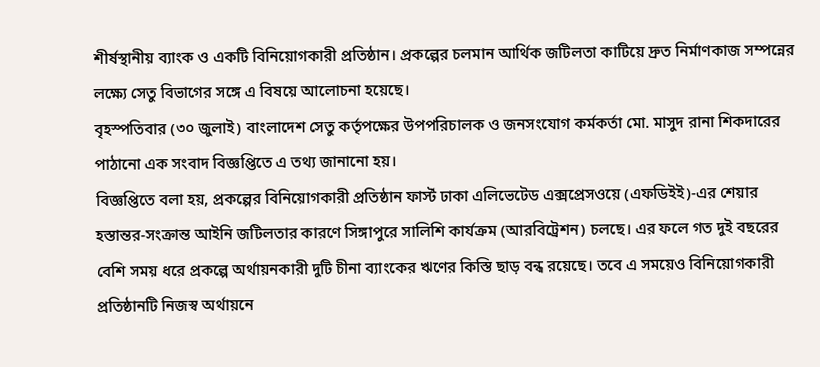শীর্ষস্থানীয় ব্যাংক ও একটি বিনিয়োগকারী প্রতিষ্ঠান। প্রকল্পের চলমান আর্থিক জটিলতা কাটিয়ে দ্রুত নির্মাণকাজ সম্পন্নের লক্ষ্যে সেতু বিভাগের সঙ্গে এ বিষয়ে আলোচনা হয়েছে।
বৃহস্পতিবার (৩০ জুলাই) বাংলাদেশ সেতু কর্তৃপক্ষের উপপরিচালক ও জনসংযোগ কর্মকর্তা মো. মাসুদ রানা শিকদারের পাঠানো এক সংবাদ বিজ্ঞপ্তিতে এ তথ্য জানানো হয়।
বিজ্ঞপ্তিতে বলা হয়, প্রকল্পের বিনিয়োগকারী প্রতিষ্ঠান ফার্স্ট ঢাকা এলিভেটেড এক্সপ্রেসওয়ে (এফডিইই)-এর শেয়ার হস্তান্তর-সংক্রান্ত আইনি জটিলতার কারণে সিঙ্গাপুরে সালিশি কার্যক্রম (আরবিট্রেশন) চলছে। এর ফলে গত দুই বছরের বেশি সময় ধরে প্রকল্পে অর্থায়নকারী দুটি চীনা ব্যাংকের ঋণের কিস্তি ছাড় বন্ধ রয়েছে। তবে এ সময়েও বিনিয়োগকারী প্রতিষ্ঠানটি নিজস্ব অর্থায়নে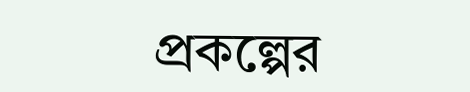প্রকল্পের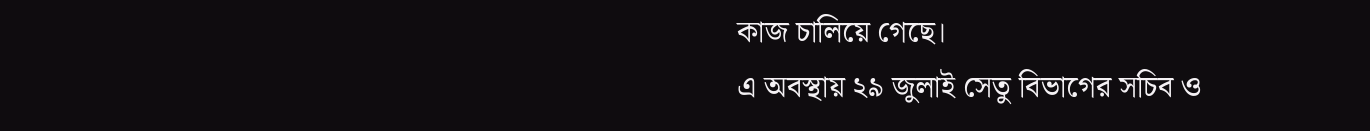কাজ চালিয়ে গেছে।
এ অবস্থায় ২৯ জুলাই সেতু বিভাগের সচিব ও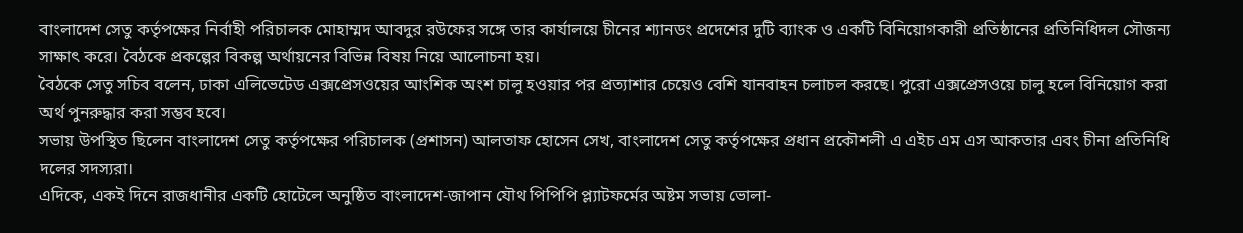বাংলাদেশ সেতু কর্তৃপক্ষের নির্বাহী পরিচালক মোহাম্মদ আবদুর রউফের সঙ্গে তার কার্যালয়ে চীনের শ্যানডং প্রদেশের দুটি ব্যাংক ও একটি বিনিয়োগকারী প্রতিষ্ঠানের প্রতিনিধিদল সৌজন্য সাক্ষাৎ করে। বৈঠকে প্রকল্পের বিকল্প অর্থায়নের বিভিন্ন বিষয় নিয়ে আলোচনা হয়।
বৈঠকে সেতু সচিব বলেন, ঢাকা এলিভেটেড এক্সপ্রেসওয়ের আংশিক অংশ চালু হওয়ার পর প্রত্যাশার চেয়েও বেশি যানবাহন চলাচল করছে। পুরো এক্সপ্রেসওয়ে চালু হলে বিনিয়োগ করা অর্থ পুনরুদ্ধার করা সম্ভব হবে।
সভায় উপস্থিত ছিলেন বাংলাদেশ সেতু কর্তৃপক্ষের পরিচালক (প্রশাসন) আলতাফ হোসেন সেখ, বাংলাদেশ সেতু কর্তৃপক্ষের প্রধান প্রকৌশলী এ এইচ এম এস আকতার এবং চীনা প্রতিনিধি দলের সদস্যরা।
এদিকে, একই দিনে রাজধানীর একটি হোটেলে অনুষ্ঠিত বাংলাদেশ-জাপান যৌথ পিপিপি প্ল্যাটফর্মের অষ্টম সভায় ভোলা-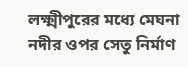লক্ষ্মীপুরের মধ্যে মেঘনা নদীর ওপর সেতু নির্মাণ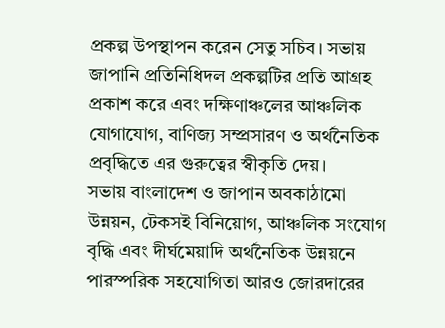প্রকল্প উপস্থাপন করেন সেতু সচিব। সভায় জাপানি প্রতিনিধিদল প্রকল্পটির প্রতি আগ্রহ প্রকাশ করে এবং দক্ষিণাঞ্চলের আঞ্চলিক যোগাযোগ, বাণিজ্য সম্প্রসারণ ও অর্থনৈতিক প্রবৃদ্ধিতে এর গুরুত্বের স্বীকৃতি দেয়।
সভায় বাংলাদেশ ও জাপান অবকাঠামো উন্নয়ন, টেকসই বিনিয়োগ, আঞ্চলিক সংযোগ বৃদ্ধি এবং দীর্ঘমেয়াদি অর্থনৈতিক উন্নয়নে পারস্পরিক সহযোগিতা আরও জোরদারের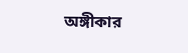অঙ্গীকার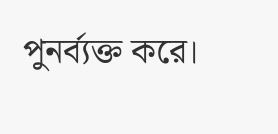পুনর্ব্যক্ত করে।